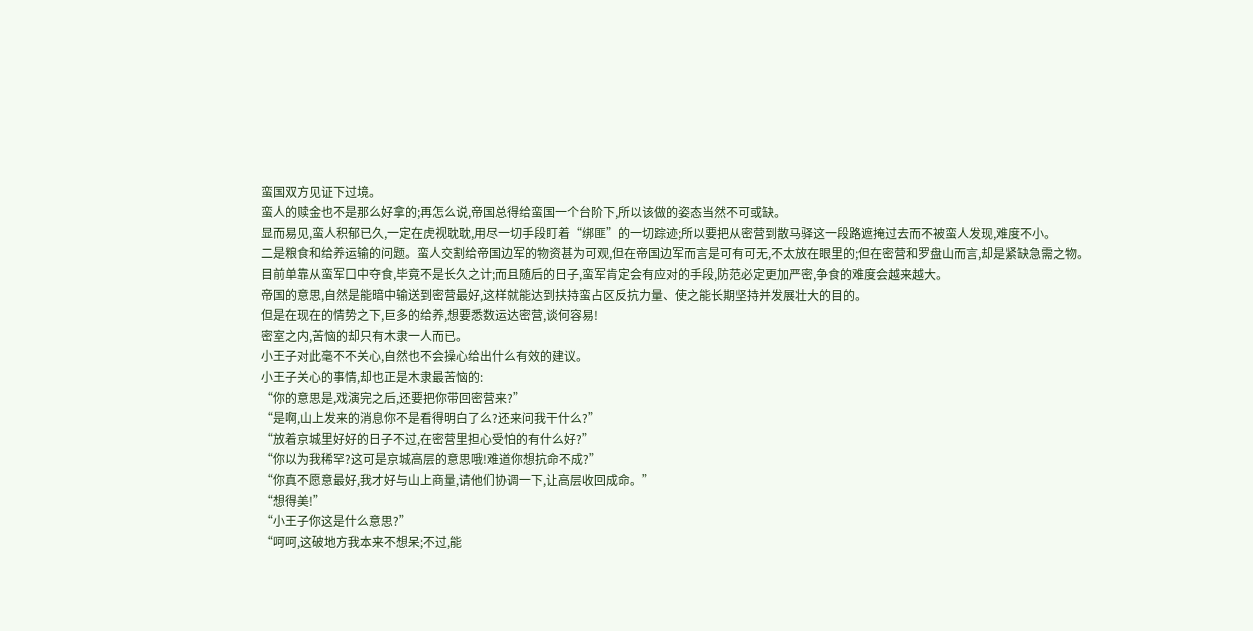蛮国双方见证下过境。
蛮人的赎金也不是那么好拿的;再怎么说,帝国总得给蛮国一个台阶下,所以该做的姿态当然不可或缺。
显而易见,蛮人积郁已久,一定在虎视耽耽,用尽一切手段盯着“绑匪”的一切踪迹;所以要把从密营到散马驿这一段路遮掩过去而不被蛮人发现,难度不小。
二是粮食和给养运输的问题。蛮人交割给帝国边军的物资甚为可观,但在帝国边军而言是可有可无,不太放在眼里的;但在密营和罗盘山而言,却是紧缺急需之物。
目前单靠从蛮军口中夺食,毕竟不是长久之计;而且随后的日子,蛮军肯定会有应对的手段,防范必定更加严密,争食的难度会越来越大。
帝国的意思,自然是能暗中输送到密营最好,这样就能达到扶持蛮占区反抗力量、使之能长期坚持并发展壮大的目的。
但是在现在的情势之下,巨多的给养,想要悉数运达密营,谈何容易!
密室之内,苦恼的却只有木隶一人而已。
小王子对此毫不不关心,自然也不会操心给出什么有效的建议。
小王子关心的事情,却也正是木隶最苦恼的:
“你的意思是,戏演完之后,还要把你带回密营来?”
“是啊,山上发来的消息你不是看得明白了么?还来问我干什么?”
“放着京城里好好的日子不过,在密营里担心受怕的有什么好?”
“你以为我稀罕?这可是京城高层的意思哦!难道你想抗命不成?”
“你真不愿意最好,我才好与山上商量,请他们协调一下,让高层收回成命。”
“想得美!”
“小王子你这是什么意思?”
“呵呵,这破地方我本来不想呆;不过,能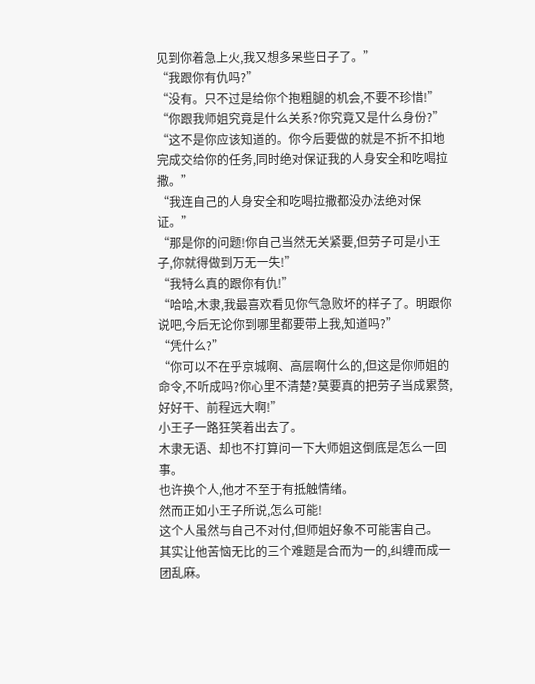见到你着急上火,我又想多呆些日子了。”
“我跟你有仇吗?”
“没有。只不过是给你个抱粗腿的机会,不要不珍惜!”
“你跟我师姐究竟是什么关系?你究竟又是什么身份?”
“这不是你应该知道的。你今后要做的就是不折不扣地完成交给你的任务,同时绝对保证我的人身安全和吃喝拉撒。”
“我连自己的人身安全和吃喝拉撒都没办法绝对保证。”
“那是你的问题!你自己当然无关紧要,但劳子可是小王子,你就得做到万无一失!”
“我特么真的跟你有仇!”
“哈哈,木隶,我最喜欢看见你气急败坏的样子了。明跟你说吧,今后无论你到哪里都要带上我,知道吗?”
“凭什么?”
“你可以不在乎京城啊、高层啊什么的,但这是你师姐的命令,不听成吗?你心里不清楚?莫要真的把劳子当成累赘,好好干、前程远大啊!”
小王子一路狂笑着出去了。
木隶无语、却也不打算问一下大师姐这倒底是怎么一回事。
也许换个人,他才不至于有抵触情绪。
然而正如小王子所说,怎么可能!
这个人虽然与自己不对付,但师姐好象不可能害自己。
其实让他苦恼无比的三个难题是合而为一的,纠缠而成一团乱麻。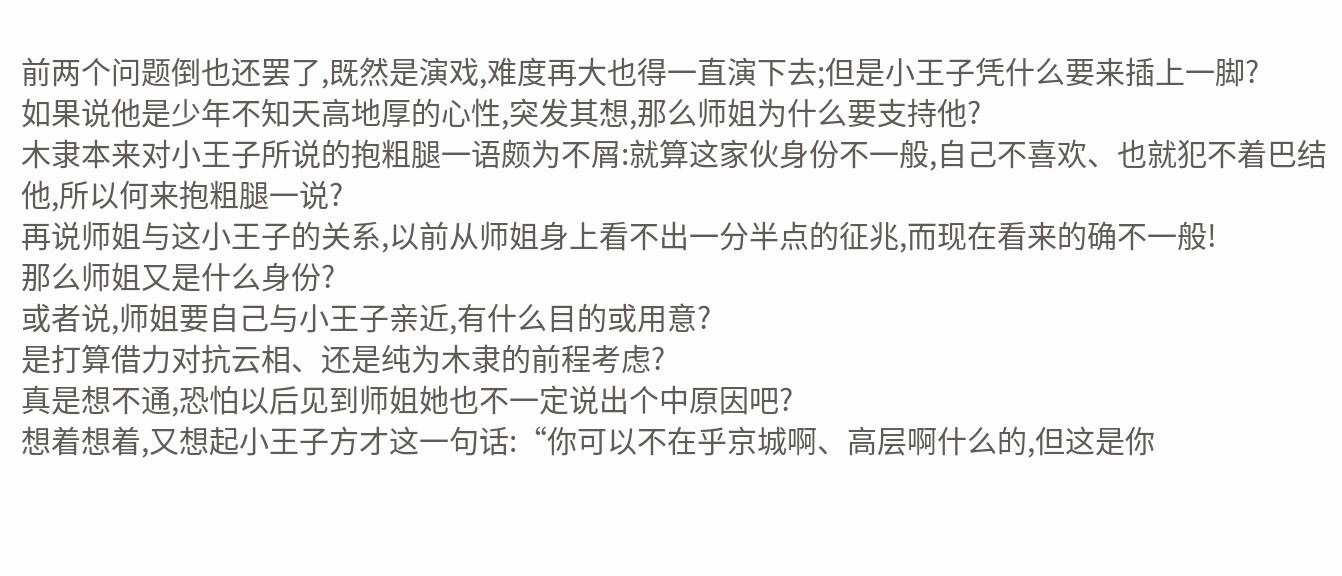前两个问题倒也还罢了,既然是演戏,难度再大也得一直演下去;但是小王子凭什么要来插上一脚?
如果说他是少年不知天高地厚的心性,突发其想,那么师姐为什么要支持他?
木隶本来对小王子所说的抱粗腿一语颇为不屑:就算这家伙身份不一般,自己不喜欢、也就犯不着巴结他,所以何来抱粗腿一说?
再说师姐与这小王子的关系,以前从师姐身上看不出一分半点的征兆,而现在看来的确不一般!
那么师姐又是什么身份?
或者说,师姐要自己与小王子亲近,有什么目的或用意?
是打算借力对抗云相、还是纯为木隶的前程考虑?
真是想不通,恐怕以后见到师姐她也不一定说出个中原因吧?
想着想着,又想起小王子方才这一句话:“你可以不在乎京城啊、高层啊什么的,但这是你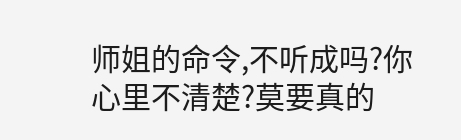师姐的命令,不听成吗?你心里不清楚?莫要真的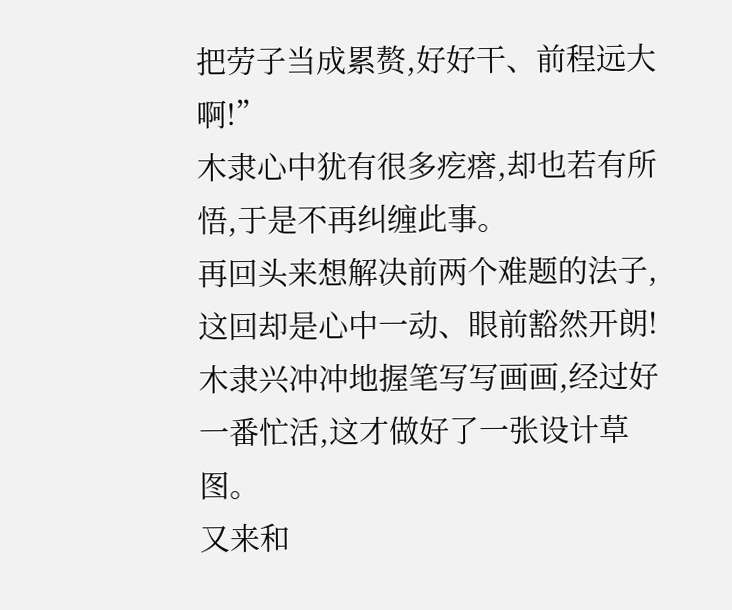把劳子当成累赘,好好干、前程远大啊!”
木隶心中犹有很多疙瘩,却也若有所悟,于是不再纠缠此事。
再回头来想解决前两个难题的法子,这回却是心中一动、眼前豁然开朗!
木隶兴冲冲地握笔写写画画,经过好一番忙活,这才做好了一张设计草图。
又来和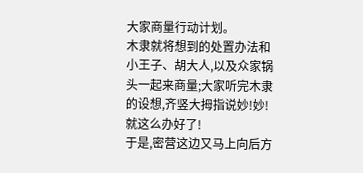大家商量行动计划。
木隶就将想到的处置办法和小王子、胡大人,以及众家锅头一起来商量;大家听完木隶的设想,齐竖大拇指说妙!妙!就这么办好了!
于是,密营这边又马上向后方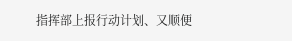指挥部上报行动计划、又顺便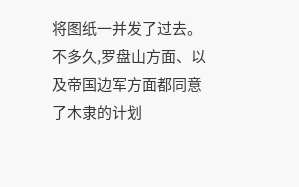将图纸一并发了过去。
不多久,罗盘山方面、以及帝国边军方面都同意了木隶的计划